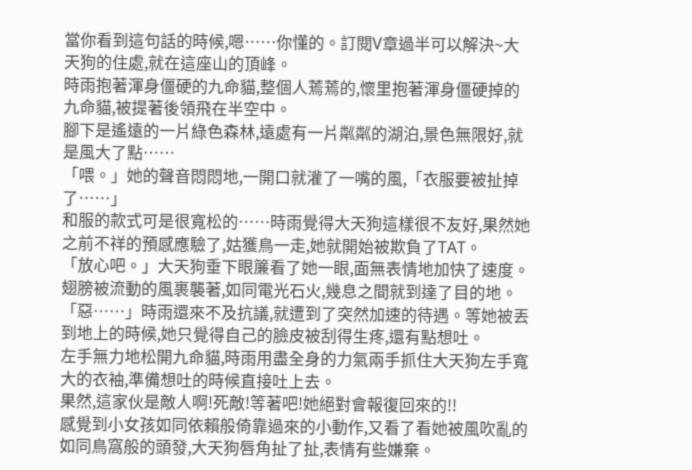當你看到這句話的時候,嗯……你懂的。訂閱V章過半可以解決~大天狗的住處,就在這座山的頂峰。
時雨抱著渾身僵硬的九命貓,整個人蔫蔫的,懷里抱著渾身僵硬掉的九命貓,被提著後領飛在半空中。
腳下是遙遠的一片綠色森林,遠處有一片粼粼的湖泊,景色無限好,就是風大了點……
「喂。」她的聲音悶悶地,一開口就灌了一嘴的風,「衣服要被扯掉了……」
和服的款式可是很寬松的……時雨覺得大天狗這樣很不友好,果然她之前不祥的預感應驗了,姑獲鳥一走,她就開始被欺負了TAT。
「放心吧。」大天狗垂下眼簾看了她一眼,面無表情地加快了速度。翅膀被流動的風裹襲著,如同電光石火,幾息之間就到達了目的地。
「惡……」時雨還來不及抗議,就遭到了突然加速的待遇。等她被丟到地上的時候,她只覺得自己的臉皮被刮得生疼,還有點想吐。
左手無力地松開九命貓,時雨用盡全身的力氣兩手抓住大天狗左手寬大的衣袖,準備想吐的時候直接吐上去。
果然,這家伙是敵人啊!死敵!等著吧!她絕對會報復回來的!!
感覺到小女孩如同依賴般倚靠過來的小動作,又看了看她被風吹亂的如同鳥窩般的頭發,大天狗唇角扯了扯,表情有些嫌棄。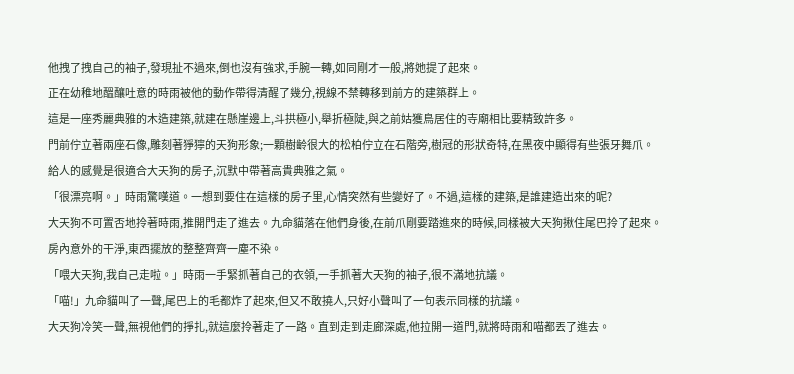他拽了拽自己的袖子,發現扯不過來,倒也沒有強求,手腕一轉,如同剛才一般,將她提了起來。
正在幼稚地醞釀吐意的時雨被他的動作帶得清醒了幾分,視線不禁轉移到前方的建築群上。
這是一座秀麗典雅的木造建築,就建在懸崖邊上,斗拱極小,舉折極陡,與之前姑獲鳥居住的寺廟相比要精致許多。
門前佇立著兩座石像,雕刻著猙獰的天狗形象;一顆樹齡很大的松柏佇立在石階旁,樹冠的形狀奇特,在黑夜中顯得有些張牙舞爪。
給人的感覺是很適合大天狗的房子,沉默中帶著高貴典雅之氣。
「很漂亮啊。」時雨驚嘆道。一想到要住在這樣的房子里,心情突然有些變好了。不過,這樣的建築,是誰建造出來的呢?
大天狗不可置否地拎著時雨,推開門走了進去。九命貓落在他們身後,在前爪剛要踏進來的時候,同樣被大天狗揪住尾巴拎了起來。
房內意外的干淨,東西擺放的整整齊齊一塵不染。
「喂大天狗,我自己走啦。」時雨一手緊抓著自己的衣領,一手抓著大天狗的袖子,很不滿地抗議。
「喵!」九命貓叫了一聲,尾巴上的毛都炸了起來,但又不敢撓人,只好小聲叫了一句表示同樣的抗議。
大天狗冷笑一聲,無視他們的掙扎,就這麼拎著走了一路。直到走到走廊深處,他拉開一道門,就將時雨和喵都丟了進去。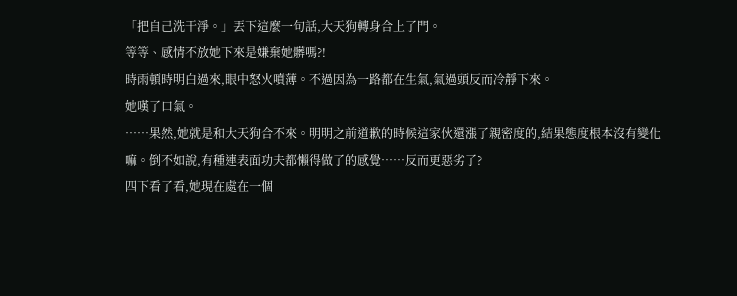「把自己洗干淨。」丟下這麼一句話,大天狗轉身合上了門。
等等、感情不放她下來是嫌棄她髒嗎?!
時雨頓時明白過來,眼中怒火噴薄。不過因為一路都在生氣,氣過頭反而冷靜下來。
她嘆了口氣。
……果然,她就是和大天狗合不來。明明之前道歉的時候這家伙還漲了親密度的,結果態度根本沒有變化嘛。倒不如說,有種連表面功夫都懶得做了的感覺……反而更惡劣了?
四下看了看,她現在處在一個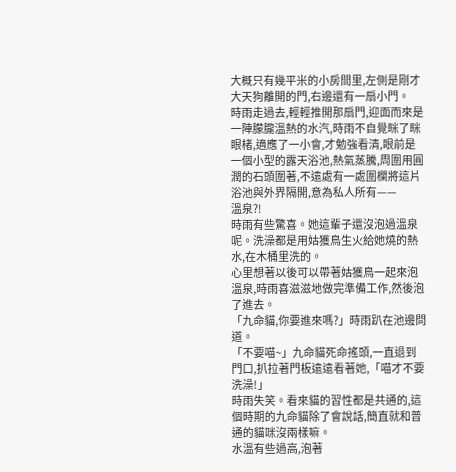大概只有幾平米的小房間里,左側是剛才大天狗離開的門,右邊還有一扇小門。
時雨走過去,輕輕推開那扇門,迎面而來是一陣朦朧溫熱的水汽,時雨不自覺眯了眯眼楮,適應了一小會,才勉強看清,眼前是一個小型的露天浴池,熱氣蒸騰,周圍用圓潤的石頭圍著,不遠處有一處圍欄將這片浴池與外界隔開,意為私人所有——
溫泉?!
時雨有些驚喜。她這輩子還沒泡過溫泉呢。洗澡都是用姑獲鳥生火給她燒的熱水,在木桶里洗的。
心里想著以後可以帶著姑獲鳥一起來泡溫泉,時雨喜滋滋地做完準備工作,然後泡了進去。
「九命貓,你要進來嗎?」時雨趴在池邊問道。
「不要喵~」九命貓死命搖頭,一直退到門口,扒拉著門板遠遠看著她,「喵才不要洗澡!」
時雨失笑。看來貓的習性都是共通的,這個時期的九命貓除了會說話,簡直就和普通的貓咪沒兩樣嘛。
水溫有些過高,泡著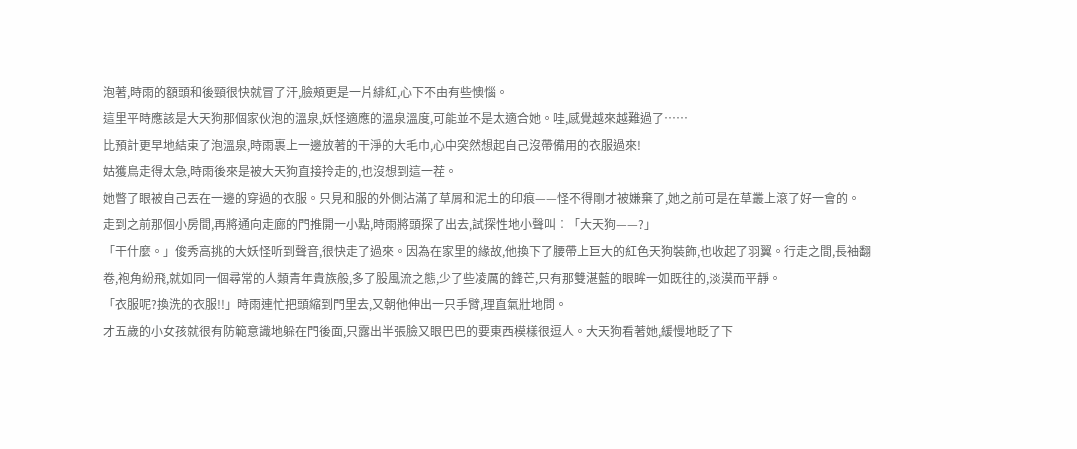泡著,時雨的額頭和後頸很快就冒了汗,臉頰更是一片緋紅,心下不由有些懊惱。
這里平時應該是大天狗那個家伙泡的溫泉,妖怪適應的溫泉溫度,可能並不是太適合她。哇,感覺越來越難過了……
比預計更早地結束了泡溫泉,時雨裹上一邊放著的干淨的大毛巾,心中突然想起自己沒帶備用的衣服過來!
姑獲鳥走得太急,時雨後來是被大天狗直接拎走的,也沒想到這一茬。
她瞥了眼被自己丟在一邊的穿過的衣服。只見和服的外側沾滿了草屑和泥土的印痕——怪不得剛才被嫌棄了,她之前可是在草叢上滾了好一會的。
走到之前那個小房間,再將通向走廊的門推開一小點,時雨將頭探了出去,試探性地小聲叫︰「大天狗——?」
「干什麼。」俊秀高挑的大妖怪听到聲音,很快走了過來。因為在家里的緣故,他換下了腰帶上巨大的紅色天狗裝飾,也收起了羽翼。行走之間,長袖翻卷,袍角紛飛,就如同一個尋常的人類青年貴族般,多了股風流之態,少了些凌厲的鋒芒,只有那雙湛藍的眼眸一如既往的,淡漠而平靜。
「衣服呢?換洗的衣服!!」時雨連忙把頭縮到門里去,又朝他伸出一只手臂,理直氣壯地問。
才五歲的小女孩就很有防範意識地躲在門後面,只露出半張臉又眼巴巴的要東西模樣很逗人。大天狗看著她,緩慢地眨了下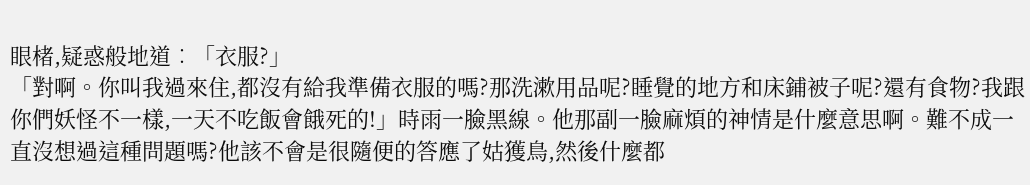眼楮,疑惑般地道︰「衣服?」
「對啊。你叫我過來住,都沒有給我準備衣服的嗎?那洗漱用品呢?睡覺的地方和床鋪被子呢?還有食物?我跟你們妖怪不一樣,一天不吃飯會餓死的!」時雨一臉黑線。他那副一臉麻煩的神情是什麼意思啊。難不成一直沒想過這種問題嗎?他該不會是很隨便的答應了姑獲鳥,然後什麼都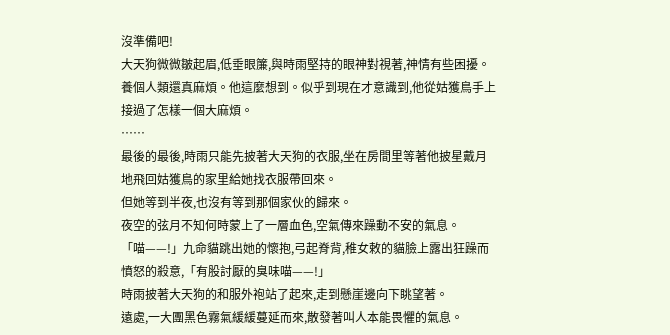沒準備吧!
大天狗微微皺起眉,低垂眼簾,與時雨堅持的眼神對視著,神情有些困擾。養個人類還真麻煩。他這麼想到。似乎到現在才意識到,他從姑獲鳥手上接過了怎樣一個大麻煩。
……
最後的最後,時雨只能先披著大天狗的衣服,坐在房間里等著他披星戴月地飛回姑獲鳥的家里給她找衣服帶回來。
但她等到半夜,也沒有等到那個家伙的歸來。
夜空的弦月不知何時蒙上了一層血色,空氣傳來躁動不安的氣息。
「喵——!」九命貓跳出她的懷抱,弓起脊背,稚女敕的貓臉上露出狂躁而憤怒的殺意,「有股討厭的臭味喵——!」
時雨披著大天狗的和服外袍站了起來,走到懸崖邊向下眺望著。
遠處,一大團黑色霧氣緩緩蔓延而來,散發著叫人本能畏懼的氣息。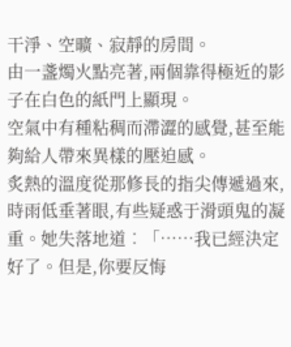干淨、空曠、寂靜的房間。
由一盞燭火點亮著,兩個靠得極近的影子在白色的紙門上顯現。
空氣中有種粘稠而滯澀的感覺,甚至能夠給人帶來異樣的壓迫感。
炙熱的溫度從那修長的指尖傳遞過來,時雨低垂著眼,有些疑惑于滑頭鬼的凝重。她失落地道︰「……我已經決定好了。但是,你要反悔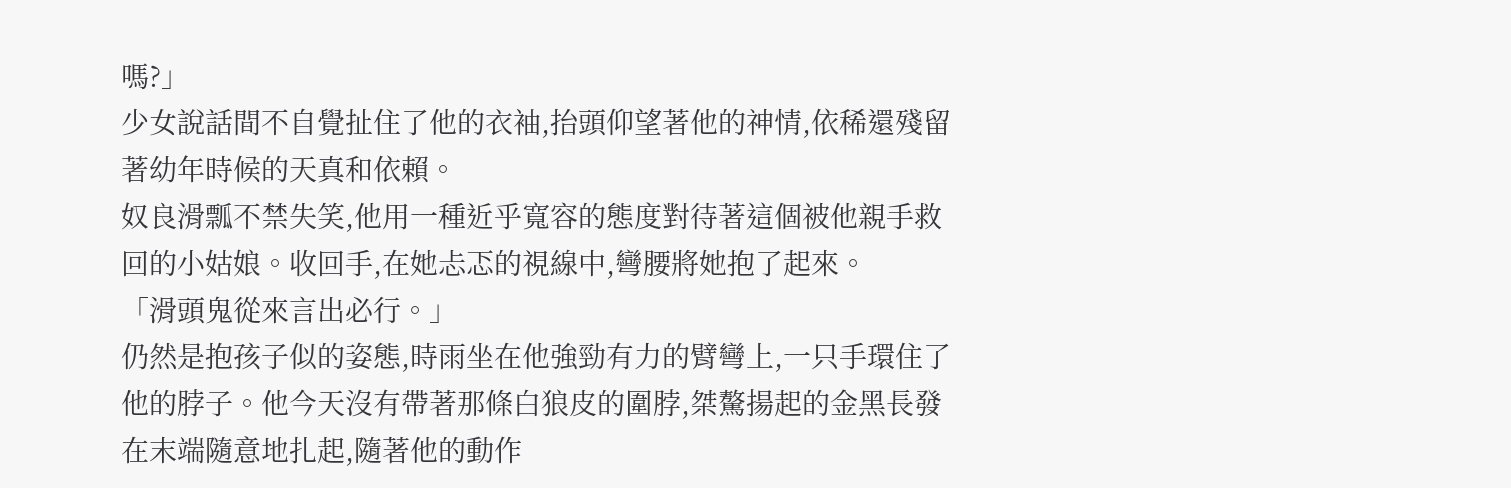嗎?」
少女說話間不自覺扯住了他的衣袖,抬頭仰望著他的神情,依稀還殘留著幼年時候的天真和依賴。
奴良滑瓢不禁失笑,他用一種近乎寬容的態度對待著這個被他親手救回的小姑娘。收回手,在她忐忑的視線中,彎腰將她抱了起來。
「滑頭鬼從來言出必行。」
仍然是抱孩子似的姿態,時雨坐在他強勁有力的臂彎上,一只手環住了他的脖子。他今天沒有帶著那條白狼皮的圍脖,桀驁揚起的金黑長發在末端隨意地扎起,隨著他的動作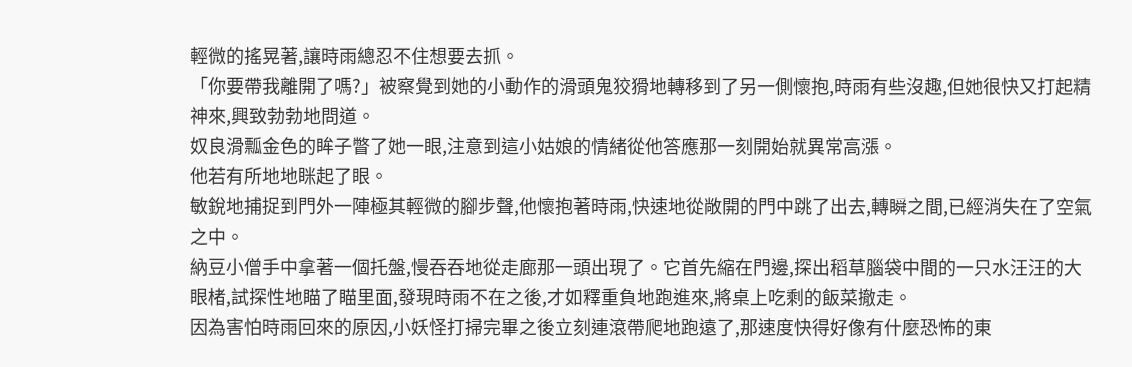輕微的搖晃著,讓時雨總忍不住想要去抓。
「你要帶我離開了嗎?」被察覺到她的小動作的滑頭鬼狡猾地轉移到了另一側懷抱,時雨有些沒趣,但她很快又打起精神來,興致勃勃地問道。
奴良滑瓢金色的眸子瞥了她一眼,注意到這小姑娘的情緒從他答應那一刻開始就異常高漲。
他若有所地地眯起了眼。
敏銳地捕捉到門外一陣極其輕微的腳步聲,他懷抱著時雨,快速地從敞開的門中跳了出去,轉瞬之間,已經消失在了空氣之中。
納豆小僧手中拿著一個托盤,慢吞吞地從走廊那一頭出現了。它首先縮在門邊,探出稻草腦袋中間的一只水汪汪的大眼楮,試探性地瞄了瞄里面,發現時雨不在之後,才如釋重負地跑進來,將桌上吃剩的飯菜撤走。
因為害怕時雨回來的原因,小妖怪打掃完畢之後立刻連滾帶爬地跑遠了,那速度快得好像有什麼恐怖的東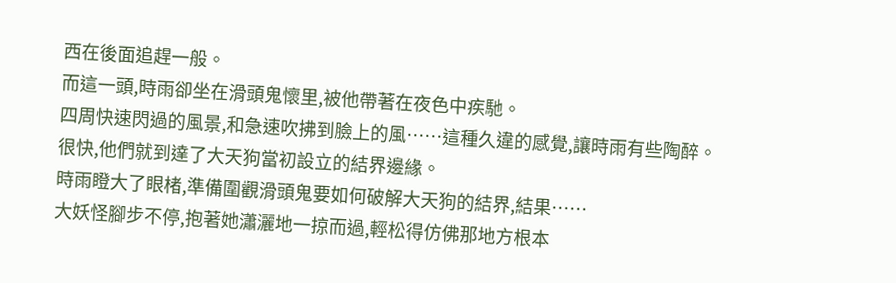西在後面追趕一般。
而這一頭,時雨卻坐在滑頭鬼懷里,被他帶著在夜色中疾馳。
四周快速閃過的風景,和急速吹拂到臉上的風……這種久違的感覺,讓時雨有些陶醉。
很快,他們就到達了大天狗當初設立的結界邊緣。
時雨瞪大了眼楮,準備圍觀滑頭鬼要如何破解大天狗的結界,結果……
大妖怪腳步不停,抱著她瀟灑地一掠而過,輕松得仿佛那地方根本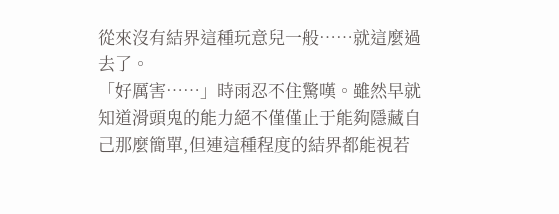從來沒有結界這種玩意兒一般……就這麼過去了。
「好厲害……」時雨忍不住驚嘆。雖然早就知道滑頭鬼的能力絕不僅僅止于能夠隱藏自己那麼簡單,但連這種程度的結界都能視若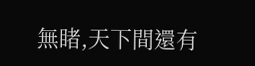無睹,天下間還有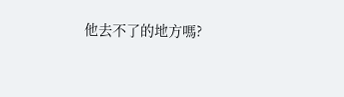他去不了的地方嗎?